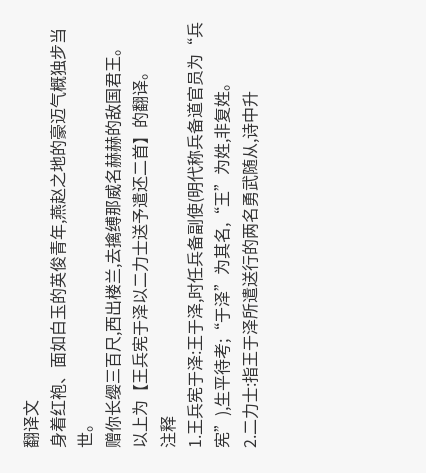翻译文
身着红袍、面如白玉的英俊青年,燕赵之地的豪迈气概独步当世。
赠你长缨三百尺,西出楼兰,去擒缚那威名赫赫的敌国君王。
以上为【王兵宪于泽以二力士送予遣还二首】的翻译。
注释
1.王兵宪于泽:王于泽,时任兵备副使(明代称兵备道官员为“兵宪”),生平待考;“于泽”为其名,“王”为姓,非复姓。
2.二力士:指王于泽所遣送行的两名勇武随从,诗中升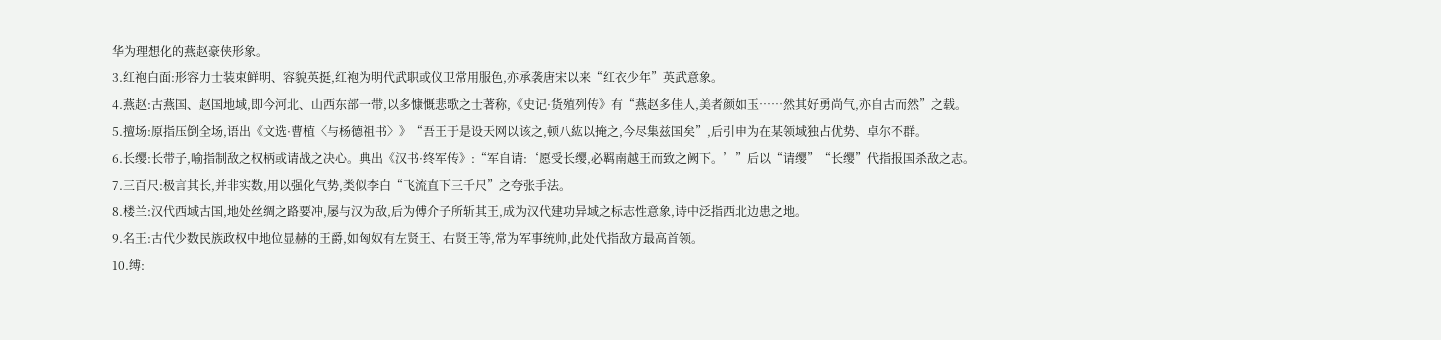华为理想化的燕赵豪侠形象。
3.红袍白面:形容力士装束鲜明、容貌英挺,红袍为明代武职或仪卫常用服色,亦承袭唐宋以来“红衣少年”英武意象。
4.燕赵:古燕国、赵国地域,即今河北、山西东部一带,以多慷慨悲歌之士著称,《史记·货殖列传》有“燕赵多佳人,美者颜如玉……然其好勇尚气,亦自古而然”之载。
5.擅场:原指压倒全场,语出《文选·曹植〈与杨德祖书〉》“吾王于是设天网以该之,顿八紘以掩之,今尽集兹国矣”,后引申为在某领域独占优势、卓尔不群。
6.长缨:长带子,喻指制敌之权柄或请战之决心。典出《汉书·终军传》:“军自请:‘愿受长缨,必羁南越王而致之阙下。’”后以“请缨”“长缨”代指报国杀敌之志。
7.三百尺:极言其长,并非实数,用以强化气势,类似李白“飞流直下三千尺”之夸张手法。
8.楼兰:汉代西域古国,地处丝绸之路要冲,屡与汉为敌,后为傅介子所斩其王,成为汉代建功异域之标志性意象,诗中泛指西北边患之地。
9.名王:古代少数民族政权中地位显赫的王爵,如匈奴有左贤王、右贤王等,常为军事统帅,此处代指敌方最高首领。
10.缚: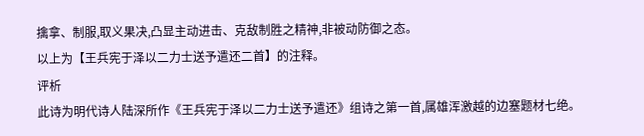擒拿、制服,取义果决,凸显主动进击、克敌制胜之精神,非被动防御之态。
以上为【王兵宪于泽以二力士送予遣还二首】的注释。
评析
此诗为明代诗人陆深所作《王兵宪于泽以二力士送予遣还》组诗之第一首,属雄浑激越的边塞题材七绝。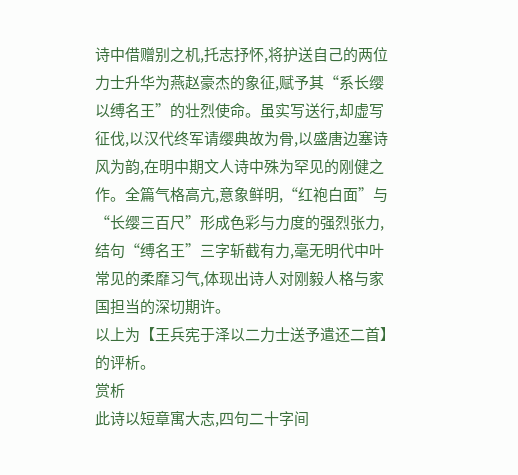诗中借赠别之机,托志抒怀,将护送自己的两位力士升华为燕赵豪杰的象征,赋予其“系长缨以缚名王”的壮烈使命。虽实写送行,却虚写征伐,以汉代终军请缨典故为骨,以盛唐边塞诗风为韵,在明中期文人诗中殊为罕见的刚健之作。全篇气格高亢,意象鲜明,“红袍白面”与“长缨三百尺”形成色彩与力度的强烈张力,结句“缚名王”三字斩截有力,毫无明代中叶常见的柔靡习气,体现出诗人对刚毅人格与家国担当的深切期许。
以上为【王兵宪于泽以二力士送予遣还二首】的评析。
赏析
此诗以短章寓大志,四句二十字间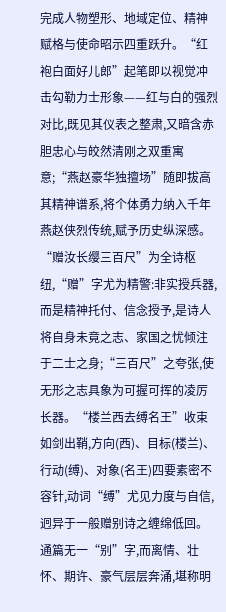完成人物塑形、地域定位、精神赋格与使命昭示四重跃升。“红袍白面好儿郎”起笔即以视觉冲击勾勒力士形象——红与白的强烈对比,既见其仪表之整肃,又暗含赤胆忠心与皎然清刚之双重寓意;“燕赵豪华独擅场”随即拔高其精神谱系,将个体勇力纳入千年燕赵侠烈传统,赋予历史纵深感。“赠汝长缨三百尺”为全诗枢纽,“赠”字尤为精警:非实授兵器,而是精神托付、信念授予,是诗人将自身未竟之志、家国之忧倾注于二士之身;“三百尺”之夸张,使无形之志具象为可握可挥的凌厉长器。“楼兰西去缚名王”收束如剑出鞘,方向(西)、目标(楼兰)、行动(缚)、对象(名王)四要素密不容针,动词“缚”尤见力度与自信,迥异于一般赠别诗之缠绵低回。通篇无一“别”字,而离情、壮怀、期许、豪气层层奔涌,堪称明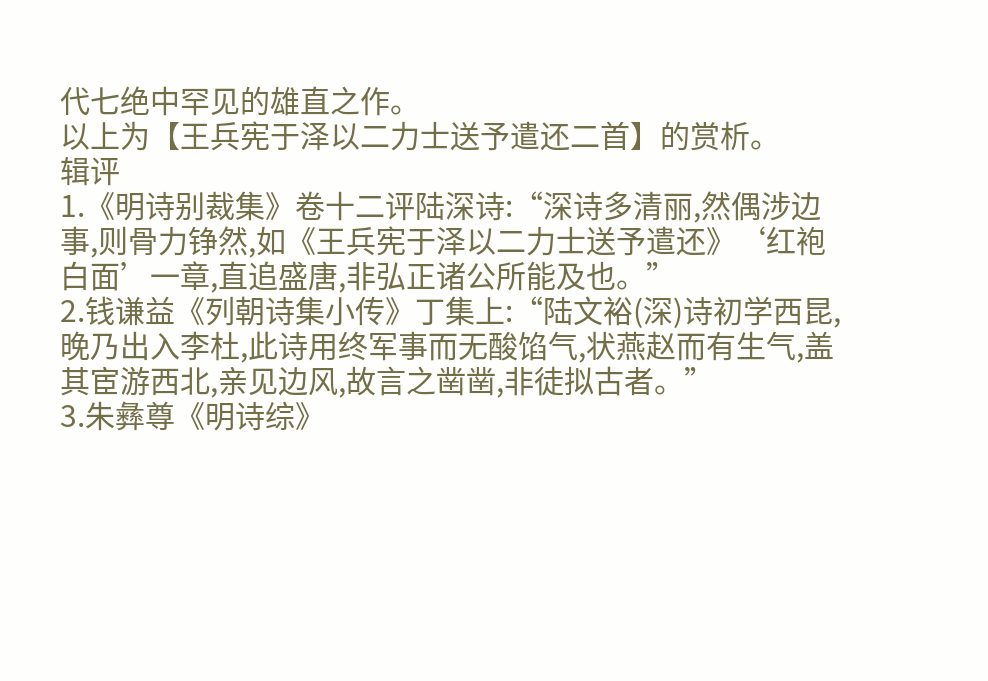代七绝中罕见的雄直之作。
以上为【王兵宪于泽以二力士送予遣还二首】的赏析。
辑评
1.《明诗别裁集》卷十二评陆深诗:“深诗多清丽,然偶涉边事,则骨力铮然,如《王兵宪于泽以二力士送予遣还》‘红袍白面’一章,直追盛唐,非弘正诸公所能及也。”
2.钱谦益《列朝诗集小传》丁集上:“陆文裕(深)诗初学西昆,晚乃出入李杜,此诗用终军事而无酸馅气,状燕赵而有生气,盖其宦游西北,亲见边风,故言之凿凿,非徒拟古者。”
3.朱彝尊《明诗综》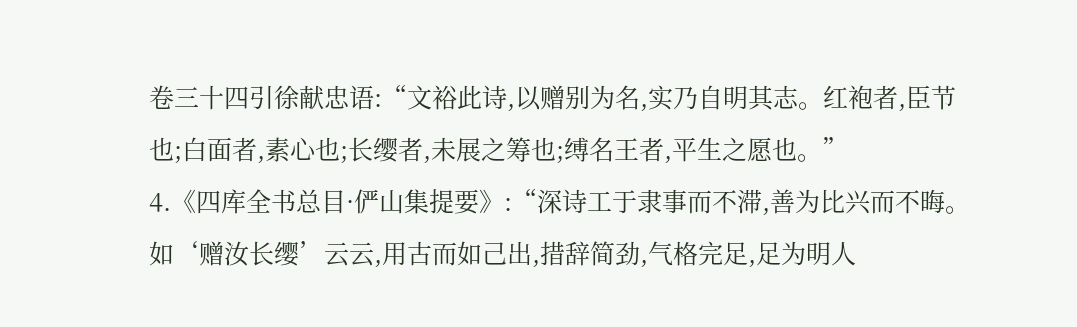卷三十四引徐献忠语:“文裕此诗,以赠别为名,实乃自明其志。红袍者,臣节也;白面者,素心也;长缨者,未展之筹也;缚名王者,平生之愿也。”
4.《四库全书总目·俨山集提要》:“深诗工于隶事而不滞,善为比兴而不晦。如‘赠汝长缨’云云,用古而如己出,措辞简劲,气格完足,足为明人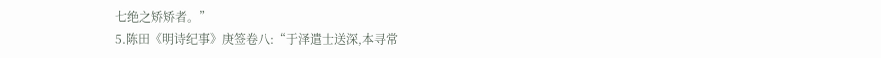七绝之矫矫者。”
5.陈田《明诗纪事》庚签卷八:“于泽遣士送深,本寻常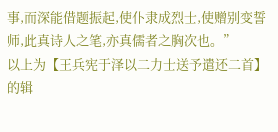事,而深能借题振起,使仆隶成烈士,使赠别变誓师,此真诗人之笔,亦真儒者之胸次也。”
以上为【王兵宪于泽以二力士送予遣还二首】的辑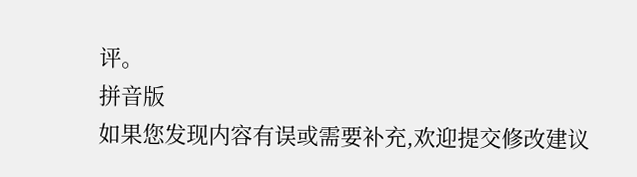评。
拼音版
如果您发现内容有误或需要补充,欢迎提交修改建议